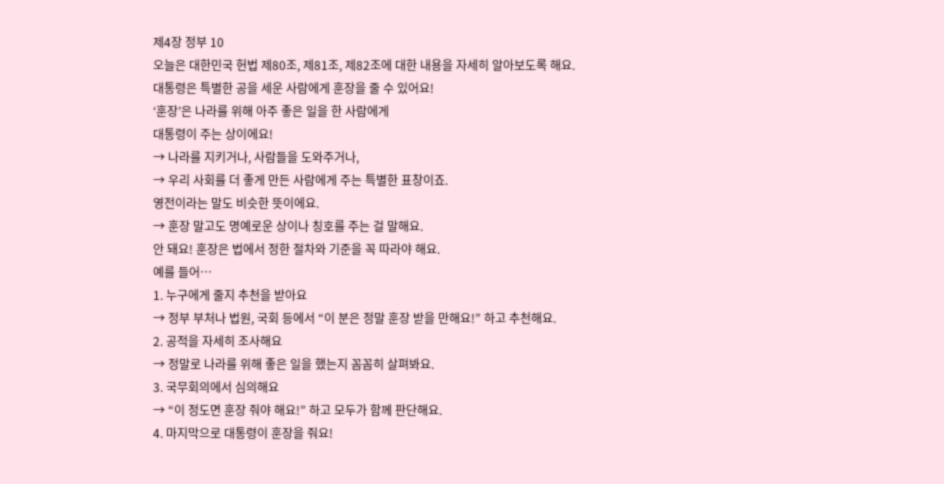제4장 정부 10
오늘은 대한민국 헌법 제80조, 제81조, 제82조에 대한 내용을 자세히 알아보도록 해요.
대통령은 특별한 공을 세운 사람에게 훈장을 줄 수 있어요!
‘훈장’은 나라를 위해 아주 좋은 일을 한 사람에게
대통령이 주는 상이에요!
→ 나라를 지키거나, 사람들을 도와주거나,
→ 우리 사회를 더 좋게 만든 사람에게 주는 특별한 표창이죠.
영전이라는 말도 비슷한 뜻이에요.
→ 훈장 말고도 명예로운 상이나 칭호를 주는 걸 말해요.
안 돼요! 훈장은 법에서 정한 절차와 기준을 꼭 따라야 해요.
예를 들어…
1. 누구에게 줄지 추천을 받아요
→ 정부 부처나 법원, 국회 등에서 “이 분은 정말 훈장 받을 만해요!” 하고 추천해요.
2. 공적을 자세히 조사해요
→ 정말로 나라를 위해 좋은 일을 했는지 꼼꼼히 살펴봐요.
3. 국무회의에서 심의해요
→ “이 정도면 훈장 줘야 해요!” 하고 모두가 함께 판단해요.
4. 마지막으로 대통령이 훈장을 줘요!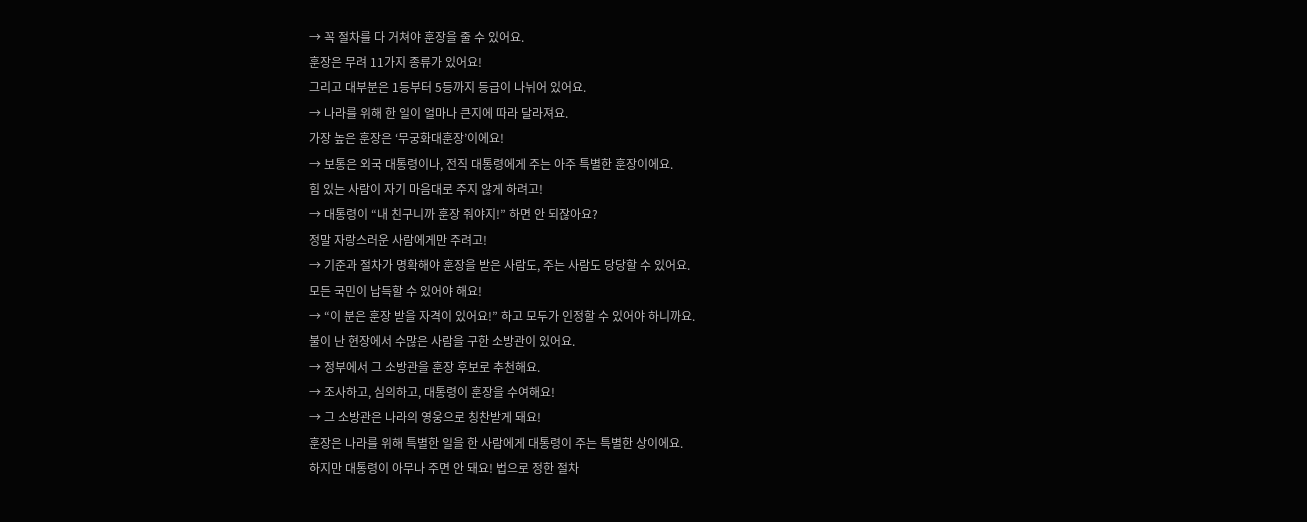→ 꼭 절차를 다 거쳐야 훈장을 줄 수 있어요.
훈장은 무려 11가지 종류가 있어요!
그리고 대부분은 1등부터 5등까지 등급이 나뉘어 있어요.
→ 나라를 위해 한 일이 얼마나 큰지에 따라 달라져요.
가장 높은 훈장은 ‘무궁화대훈장’이에요!
→ 보통은 외국 대통령이나, 전직 대통령에게 주는 아주 특별한 훈장이에요.
힘 있는 사람이 자기 마음대로 주지 않게 하려고!
→ 대통령이 “내 친구니까 훈장 줘야지!” 하면 안 되잖아요?
정말 자랑스러운 사람에게만 주려고!
→ 기준과 절차가 명확해야 훈장을 받은 사람도, 주는 사람도 당당할 수 있어요.
모든 국민이 납득할 수 있어야 해요!
→ “이 분은 훈장 받을 자격이 있어요!” 하고 모두가 인정할 수 있어야 하니까요.
불이 난 현장에서 수많은 사람을 구한 소방관이 있어요.
→ 정부에서 그 소방관을 훈장 후보로 추천해요.
→ 조사하고, 심의하고, 대통령이 훈장을 수여해요!
→ 그 소방관은 나라의 영웅으로 칭찬받게 돼요!
훈장은 나라를 위해 특별한 일을 한 사람에게 대통령이 주는 특별한 상이에요.
하지만 대통령이 아무나 주면 안 돼요! 법으로 정한 절차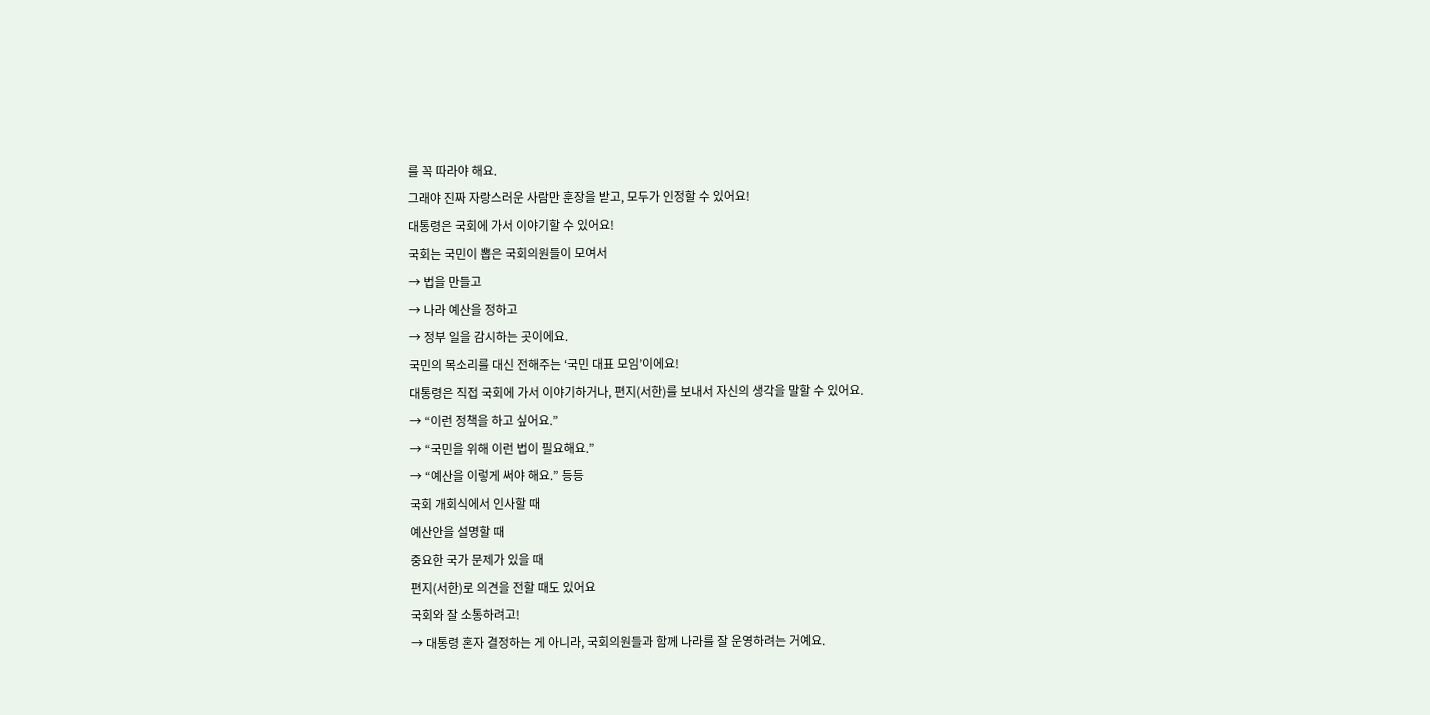를 꼭 따라야 해요.
그래야 진짜 자랑스러운 사람만 훈장을 받고, 모두가 인정할 수 있어요!
대통령은 국회에 가서 이야기할 수 있어요!
국회는 국민이 뽑은 국회의원들이 모여서
→ 법을 만들고
→ 나라 예산을 정하고
→ 정부 일을 감시하는 곳이에요.
국민의 목소리를 대신 전해주는 ‘국민 대표 모임’이에요!
대통령은 직접 국회에 가서 이야기하거나, 편지(서한)를 보내서 자신의 생각을 말할 수 있어요.
→ “이런 정책을 하고 싶어요.”
→ “국민을 위해 이런 법이 필요해요.”
→ “예산을 이렇게 써야 해요.” 등등
국회 개회식에서 인사할 때
예산안을 설명할 때
중요한 국가 문제가 있을 때
편지(서한)로 의견을 전할 때도 있어요
국회와 잘 소통하려고!
→ 대통령 혼자 결정하는 게 아니라, 국회의원들과 함께 나라를 잘 운영하려는 거예요.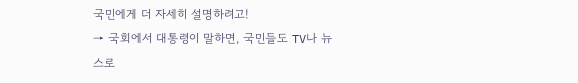국민에게 더 자세히 설명하려고!
→ 국회에서 대통령이 말하면, 국민들도 TV나 뉴스로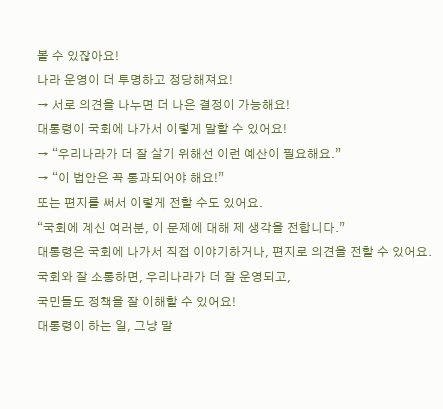볼 수 있잖아요!
나라 운영이 더 투명하고 정당해져요!
→ 서로 의견을 나누면 더 나은 결정이 가능해요!
대통령이 국회에 나가서 이렇게 말할 수 있어요!
→ “우리나라가 더 잘 살기 위해선 이런 예산이 필요해요.”
→ “이 법안은 꼭 통과되어야 해요!”
또는 편지를 써서 이렇게 전할 수도 있어요.
“국회에 계신 여러분, 이 문제에 대해 제 생각을 전합니다.”
대통령은 국회에 나가서 직접 이야기하거나, 편지로 의견을 전할 수 있어요.
국회와 잘 소통하면, 우리나라가 더 잘 운영되고,
국민들도 정책을 잘 이해할 수 있어요!
대통령이 하는 일, 그냥 말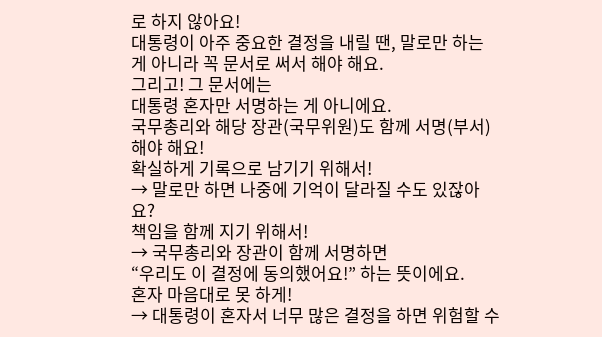로 하지 않아요!
대통령이 아주 중요한 결정을 내릴 땐, 말로만 하는 게 아니라 꼭 문서로 써서 해야 해요.
그리고! 그 문서에는
대통령 혼자만 서명하는 게 아니에요.
국무총리와 해당 장관(국무위원)도 함께 서명(부서)해야 해요!
확실하게 기록으로 남기기 위해서!
→ 말로만 하면 나중에 기억이 달라질 수도 있잖아요?
책임을 함께 지기 위해서!
→ 국무총리와 장관이 함께 서명하면
“우리도 이 결정에 동의했어요!” 하는 뜻이에요.
혼자 마음대로 못 하게!
→ 대통령이 혼자서 너무 많은 결정을 하면 위험할 수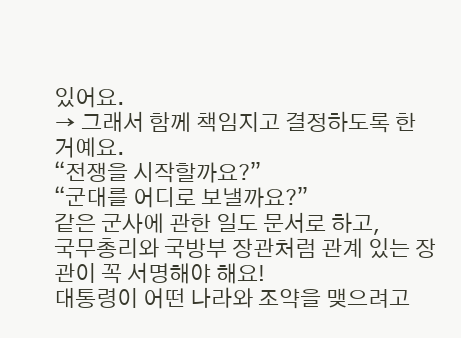있어요.
→ 그래서 함께 책임지고 결정하도록 한 거예요.
“전쟁을 시작할까요?”
“군대를 어디로 보낼까요?”
같은 군사에 관한 일도 문서로 하고,
국무총리와 국방부 장관처럼 관계 있는 장관이 꼭 서명해야 해요!
대통령이 어떤 나라와 조약을 맺으려고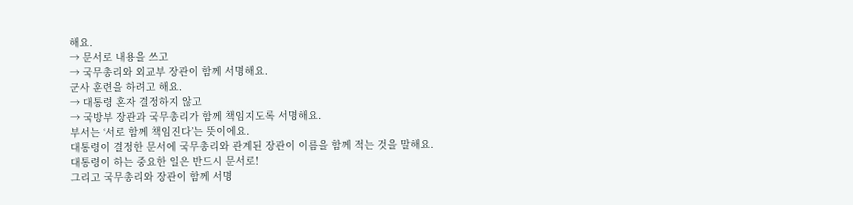해요.
→ 문서로 내용을 쓰고
→ 국무총리와 외교부 장관이 함께 서명해요.
군사 훈련을 하려고 해요.
→ 대통령 혼자 결정하지 않고
→ 국방부 장관과 국무총리가 함께 책임지도록 서명해요.
부서는 ‘서로 함께 책임진다’는 뜻이에요.
대통령이 결정한 문서에 국무총리와 관계된 장관이 이름을 함께 적는 것을 말해요.
대통령이 하는 중요한 일은 반드시 문서로!
그리고 국무총리와 장관이 함께 서명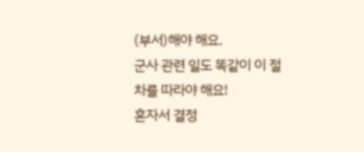(부서)해야 해요.
군사 관련 일도 똑같이 이 절차를 따라야 해요!
혼자서 결정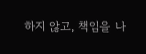하지 않고, 책임을 나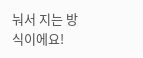눠서 지는 방식이에요!